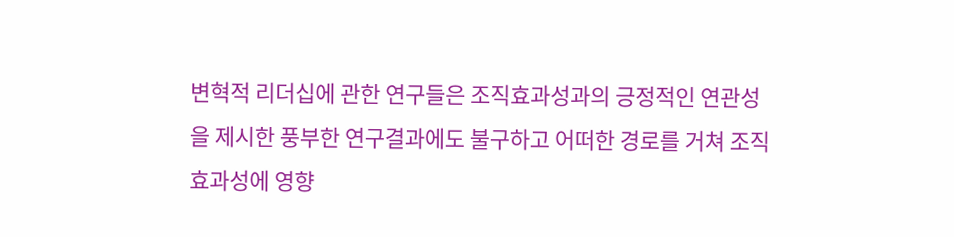변혁적 리더십에 관한 연구들은 조직효과성과의 긍정적인 연관성을 제시한 풍부한 연구결과에도 불구하고 어떠한 경로를 거쳐 조직효과성에 영향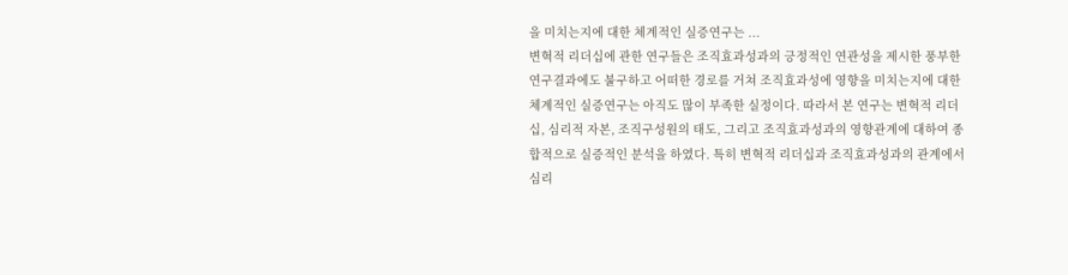을 미치는지에 대한 체계적인 실증연구는 ...
변혁적 리더십에 관한 연구들은 조직효과성과의 긍정적인 연관성을 제시한 풍부한 연구결과에도 불구하고 어떠한 경로를 거쳐 조직효과성에 영향을 미치는지에 대한 체계적인 실증연구는 아직도 많이 부족한 실정이다. 따라서 본 연구는 변혁적 리더십, 심리적 자본, 조직구성원의 태도, 그리고 조직효과성과의 영향관계에 대하여 종합적으로 실증적인 분석을 하였다. 특히 변혁적 리더십과 조직효과성과의 관계에서 심리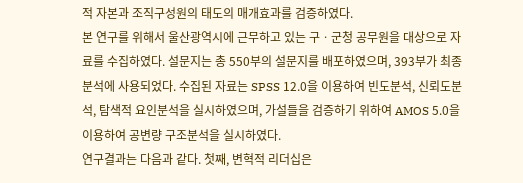적 자본과 조직구성원의 태도의 매개효과를 검증하였다.
본 연구를 위해서 울산광역시에 근무하고 있는 구ㆍ군청 공무원을 대상으로 자료를 수집하였다. 설문지는 총 550부의 설문지를 배포하였으며, 393부가 최종 분석에 사용되었다. 수집된 자료는 SPSS 12.0을 이용하여 빈도분석, 신뢰도분석, 탐색적 요인분석을 실시하였으며, 가설들을 검증하기 위하여 AMOS 5.0을 이용하여 공변량 구조분석을 실시하였다.
연구결과는 다음과 같다. 첫째, 변혁적 리더십은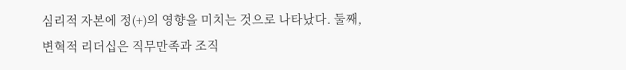심리적 자본에 정(+)의 영향을 미치는 것으로 나타났다. 둘째, 변혁적 리더십은 직무만족과 조직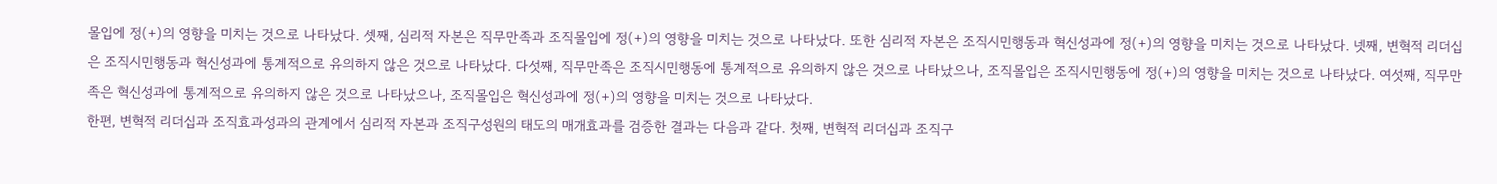몰입에 정(+)의 영향을 미치는 것으로 나타났다. 셋째, 심리적 자본은 직무만족과 조직몰입에 정(+)의 영향을 미치는 것으로 나타났다. 또한 심리적 자본은 조직시민행동과 혁신성과에 정(+)의 영향을 미치는 것으로 나타났다. 넷째, 변혁적 리더십은 조직시민행동과 혁신성과에 통계적으로 유의하지 않은 것으로 나타났다. 다섯째, 직무만족은 조직시민행동에 통계적으로 유의하지 않은 것으로 나타났으나, 조직몰입은 조직시민행동에 정(+)의 영향을 미치는 것으로 나타났다. 여섯째, 직무만족은 혁신성과에 통계적으로 유의하지 않은 것으로 나타났으나, 조직몰입은 혁신성과에 정(+)의 영향을 미치는 것으로 나타났다.
한편, 변혁적 리더십과 조직효과성과의 관계에서 심리적 자본과 조직구성원의 태도의 매개효과를 검증한 결과는 다음과 같다. 첫째, 변혁적 리더십과 조직구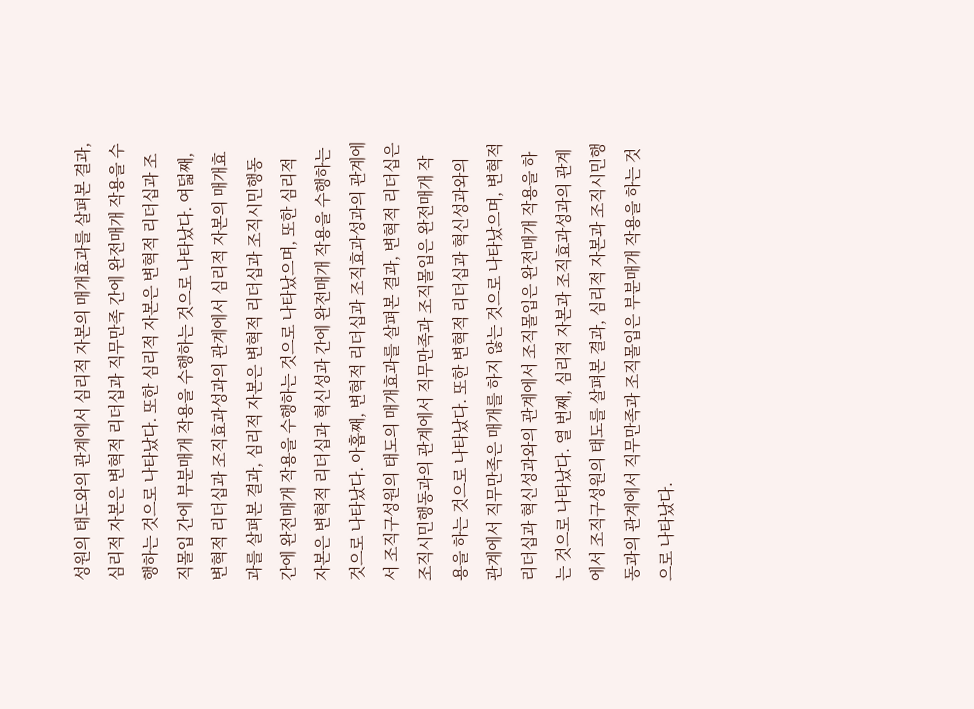성원의 태도와의 관계에서 심리적 자본의 매개효과를 살펴본 결과, 심리적 자본은 변혁적 리더십과 직무만족 간에 완전매개 작용을 수행하는 것으로 나타났다. 또한 심리적 자본은 변혁적 리더십과 조직몰입 간에 부분매개 작용을 수행하는 것으로 나타났다. 여덟째, 변혁적 리더십과 조직효과성과의 관계에서 심리적 자본의 매개효과를 살펴본 결과, 심리적 자본은 변혁적 리더십과 조직시민행동 간에 완전매개 작용을 수행하는 것으로 나타났으며, 또한 심리적 자본은 변혁적 리더십과 혁신성과 간에 완전매개 작용을 수행하는 것으로 나타났다. 아홉째, 변혁적 리더십과 조직효과성과의 관계에서 조직구성원의 태도의 매개효과를 살펴본 결과, 변혁적 리더십은 조직시민행동과의 관계에서 직무만족과 조직몰입은 완전매개 작용을 하는 것으로 나타났다. 또한 변혁적 리더십과 혁신성과와의 관계에서 직무만족은 매개를 하지 않는 것으로 나타났으며, 변혁적 리더십과 혁신성과와의 관계에서 조직몰입은 완전매개 작용을 하는 것으로 나타났다. 열 번째, 심리적 자본과 조직효과성과의 관계에서 조직구성원의 태도를 살펴본 결과, 심리적 자본과 조직시민행동과의 관계에서 직무만족과 조직몰입은 부분매개 작용을 하는 것으로 나타났다.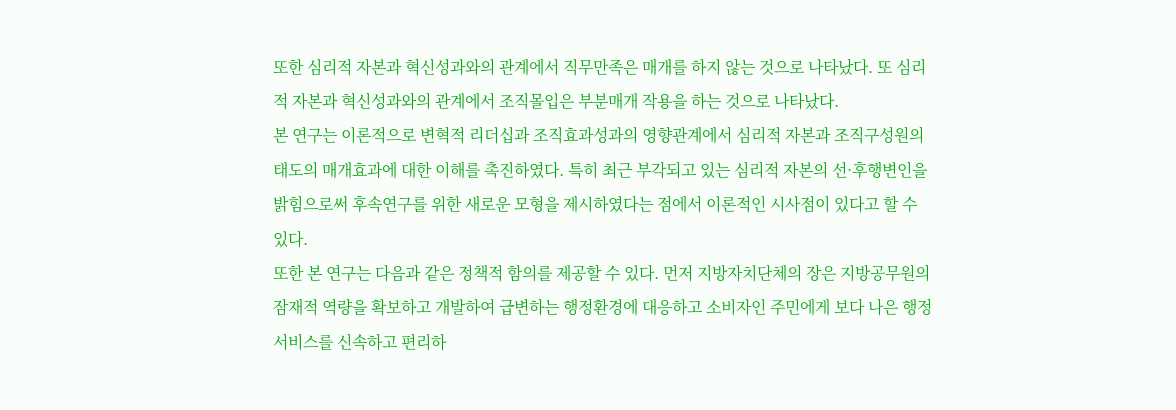또한 심리적 자본과 혁신성과와의 관계에서 직무만족은 매개를 하지 않는 것으로 나타났다. 또 심리적 자본과 혁신성과와의 관계에서 조직몰입은 부분매개 작용을 하는 것으로 나타났다.
본 연구는 이론적으로 변혁적 리더십과 조직효과성과의 영향관계에서 심리적 자본과 조직구성원의 태도의 매개효과에 대한 이해를 촉진하였다. 특히 최근 부각되고 있는 심리적 자본의 선·후행변인을 밝힘으로써 후속연구를 위한 새로운 모형을 제시하였다는 점에서 이론적인 시사점이 있다고 할 수 있다.
또한 본 연구는 다음과 같은 정책적 함의를 제공할 수 있다. 먼저 지방자치단체의 장은 지방공무원의 잠재적 역량을 확보하고 개발하여 급변하는 행정환경에 대응하고 소비자인 주민에게 보다 나은 행정서비스를 신속하고 편리하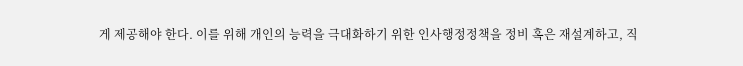게 제공해야 한다. 이를 위해 개인의 능력을 극대화하기 위한 인사행정정책을 정비 혹은 재설계하고, 직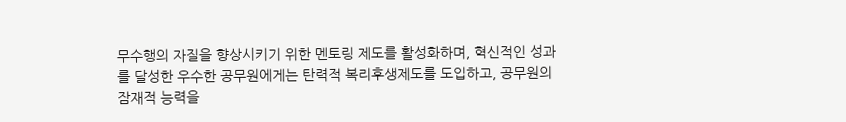무수행의 자질을 향상시키기 위한 멘토링 제도를 활성화하며, 혁신적인 성과를 달성한 우수한 공무원에게는 탄력적 복리후생제도를 도입하고, 공무원의 잠재적 능력을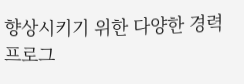향상시키기 위한 다양한 경력프로그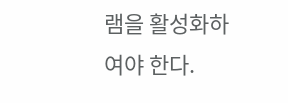램을 활성화하여야 한다.